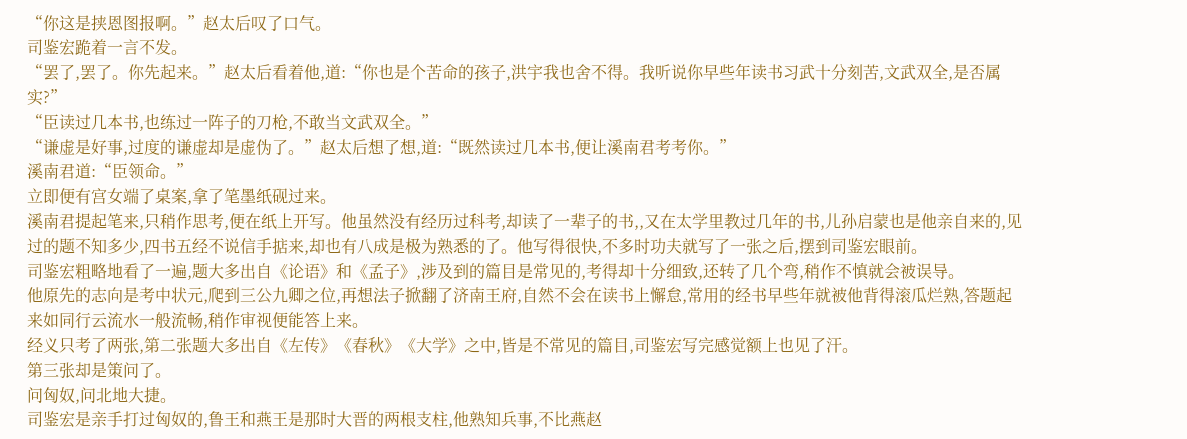“你这是挟恩图报啊。”赵太后叹了口气。
司鉴宏跪着一言不发。
“罢了,罢了。你先起来。”赵太后看着他,道:“你也是个苦命的孩子,洪宇我也舍不得。我听说你早些年读书习武十分刻苦,文武双全,是否属实?”
“臣读过几本书,也练过一阵子的刀枪,不敢当文武双全。”
“谦虚是好事,过度的谦虚却是虚伪了。”赵太后想了想,道:“既然读过几本书,便让溪南君考考你。”
溪南君道:“臣领命。”
立即便有宫女端了桌案,拿了笔墨纸砚过来。
溪南君提起笔来,只稍作思考,便在纸上开写。他虽然没有经历过科考,却读了一辈子的书,,又在太学里教过几年的书,儿孙启蒙也是他亲自来的,见过的题不知多少,四书五经不说信手掂来,却也有八成是极为熟悉的了。他写得很快,不多时功夫就写了一张之后,摆到司鉴宏眼前。
司鉴宏粗略地看了一遍,题大多出自《论语》和《孟子》,涉及到的篇目是常见的,考得却十分细致,还转了几个弯,稍作不慎就会被误导。
他原先的志向是考中状元,爬到三公九卿之位,再想法子掀翻了济南王府,自然不会在读书上懈怠,常用的经书早些年就被他背得滚瓜烂熟,答题起来如同行云流水一般流畅,稍作审视便能答上来。
经义只考了两张,第二张题大多出自《左传》《春秋》《大学》之中,皆是不常见的篇目,司鉴宏写完感觉额上也见了汗。
第三张却是策问了。
问匈奴,问北地大捷。
司鉴宏是亲手打过匈奴的,鲁王和燕王是那时大晋的两根支柱,他熟知兵事,不比燕赵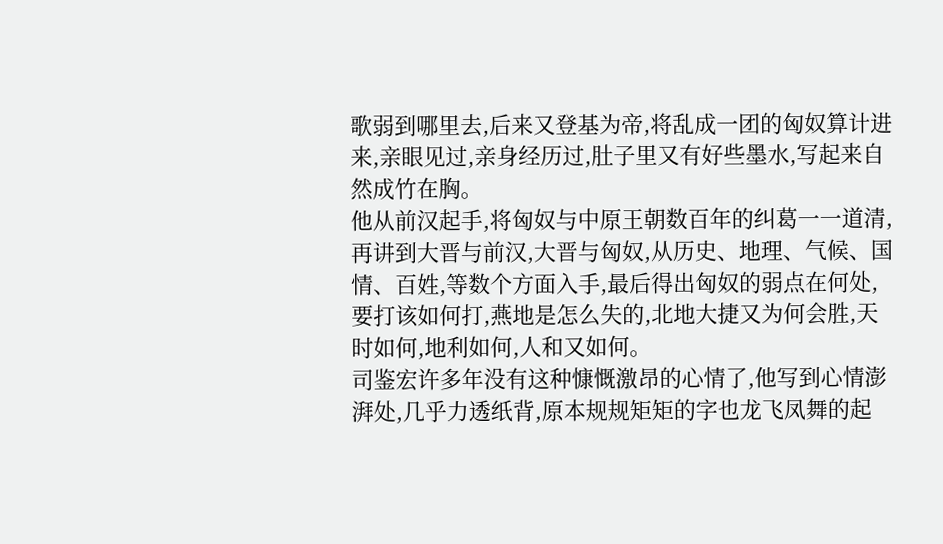歌弱到哪里去,后来又登基为帝,将乱成一团的匈奴算计进来,亲眼见过,亲身经历过,肚子里又有好些墨水,写起来自然成竹在胸。
他从前汉起手,将匈奴与中原王朝数百年的纠葛一一道清,再讲到大晋与前汉,大晋与匈奴,从历史、地理、气候、国情、百姓,等数个方面入手,最后得出匈奴的弱点在何处,要打该如何打,燕地是怎么失的,北地大捷又为何会胜,天时如何,地利如何,人和又如何。
司鉴宏许多年没有这种慷慨激昂的心情了,他写到心情澎湃处,几乎力透纸背,原本规规矩矩的字也龙飞凤舞的起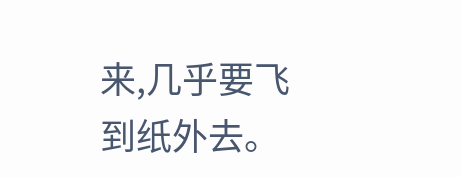来,几乎要飞到纸外去。